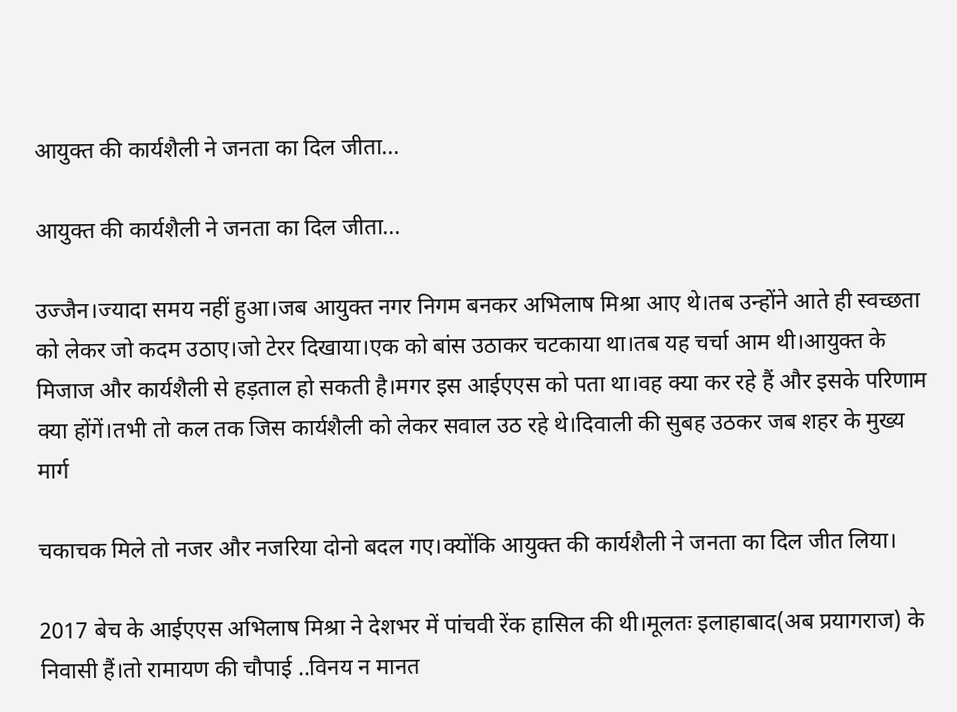आयुक्त की कार्यशैली ने जनता का दिल जीता...

आयुक्त की कार्यशैली ने जनता का दिल जीता...

उज्जैन।ज्यादा समय नहीं हुआ।जब आयुक्त नगर निगम बनकर अभिलाष मिश्रा आए थे।तब उन्होंने आते ही स्वच्छता को लेकर जो कदम उठाए।जो टेरर दिखाया।एक को बांस उठाकर चटकाया था।तब यह चर्चा आम थी।आयुक्त के मिजाज और कार्यशैली से हड़ताल हो सकती है।मगर इस आईएएस को पता था।वह क्या कर रहे हैं और इसके परिणाम क्या होंगें।तभी तो कल तक जिस कार्यशैली को लेकर सवाल उठ रहे थे।दिवाली की सुबह उठकर जब शहर के मुख्य मार्ग

चकाचक मिले तो नजर और नजरिया दोनो बदल गए।क्योंकि आयुक्त की कार्यशैली ने जनता का दिल जीत लिया।

2017 बेच के आईएएस अभिलाष मिश्रा ने देशभर में पांचवी रेंक हासिल की थी।मूलतः इलाहाबाद(अब प्रयागराज) के निवासी हैं।तो रामायण की चौपाई ..विनय न मानत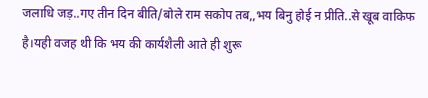जलाधि जड़..गए तीन दिन बीति/बोले राम सकोप तब,,भय बिनु होई न प्रीति..से खूब वाकिफ है।यही वजह थी कि भय की कार्यशैली आते ही शुरू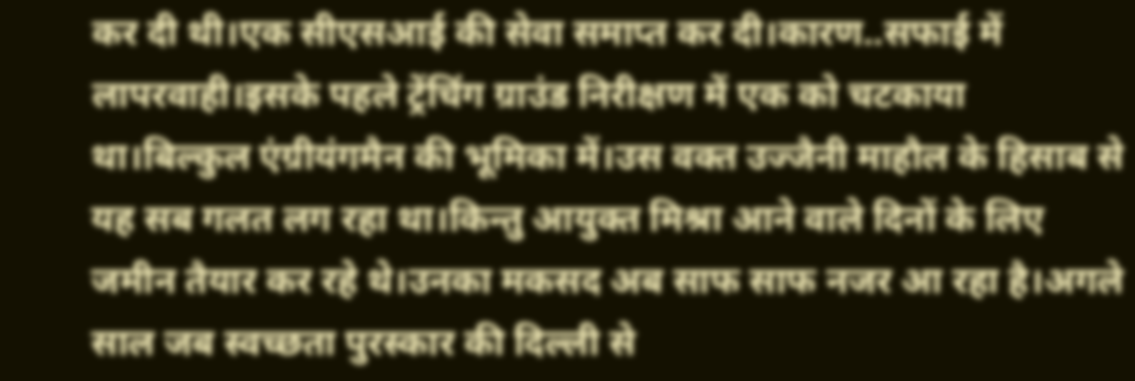कर दी थी।एक सीएसआई की सेवा समाप्त कर दी।कारण..सफाई में लापरवाही।इसके पहले ट्रेंचिंग ग्राउंड निरीक्षण में एक को चटकाया था।बिल्कुल एंग्रीयंगमैन की भूमिका में।उस वक्त उज्जैनी माहौल के हिसाब से यह सब गलत लग रहा था।किन्तु आयुक्त मिश्रा आने वाले दिनों के लिए जमीन तैयार कर रहे थे।उनका मकसद अब साफ साफ नजर आ रहा है।अगले साल जब स्वच्छता पुरस्कार की दिल्ली से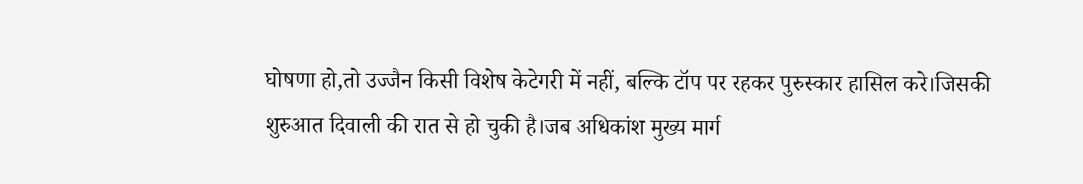घोषणा हो,तो उज्जैन किसी विशेष केटेगरी में नहीं, बल्कि टॉप पर रहकर पुरुस्कार हासिल करे।जिसकी शुरुआत दिवाली की रात से हो चुकी है।जब अधिकांश मुख्य मार्ग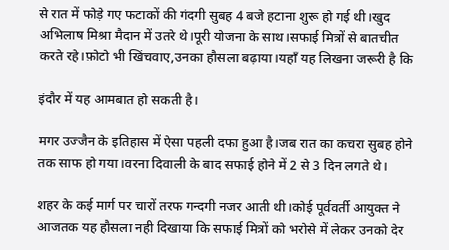से रात में फोड़े गए फटाकों की गंदगी सुबह 4 बजे हटाना शुरू हो गई थी।खुद अभिलाष मिश्रा मैदान में उतरे थे।पूरी योजना के साथ।सफाई मित्रों से बातचीत करते रहे।फ़ोटो भी खिंचवाए,उनका हौसला बढ़ाया।यहाँ यह लिखना जरूरी है कि

इंदौर में यह आमबात हो सकती है।

मगर उज्जैन के इतिहास में ऐसा पहली दफा हुआ है।जब रात का कचरा सुबह होने तक साफ हो गया।वरना दिवाली के बाद सफाई होने में 2 से 3 दिन लगते थे।

शहर के कई मार्ग पर चारों तरफ गन्दगी नजर आती थी।कोई पूर्ववर्ती आयुक्त ने आजतक यह हौसला नही दिखाया कि सफाई मित्रों को भरोसे में लेकर उनको देर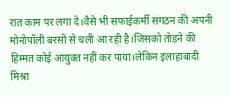रात काम पर लगा दे।वैसे भी सफाईकर्मी संगठन की अपनी मोनोपॉली बरसों से चली आ रही है।जिसको तोड़ने की हिम्मत कोई आयुक्त नहीं कर पाया।लेकिन इलाहाबादी मिश्रा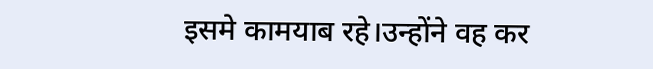इसमे कामयाब रहे।उन्होंने वह कर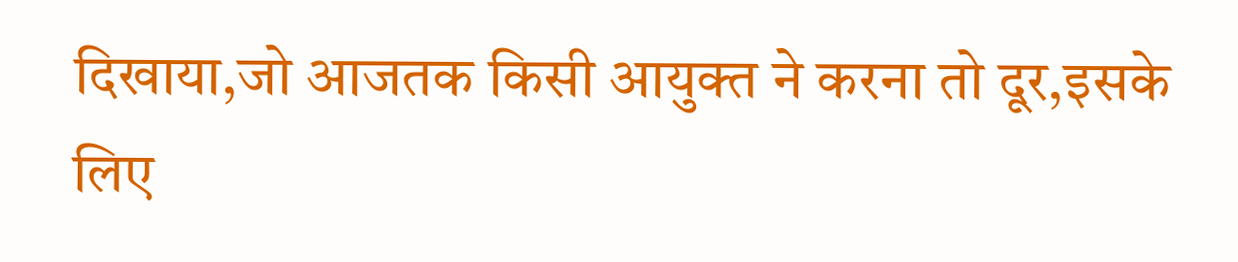दिखाया,जो आजतक किसी आयुक्त ने करना तो दूर,इसके लिए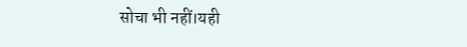सोचा भी नहीं।यही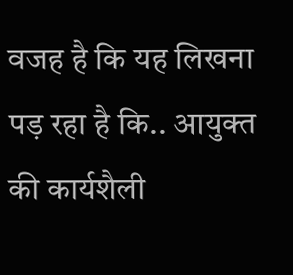वजह है कि यह लिखना पड़ रहा है कि.. आयुक्त की कार्यशैली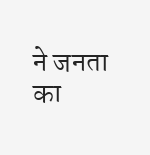ने जनता का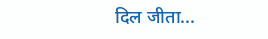दिल जीता...